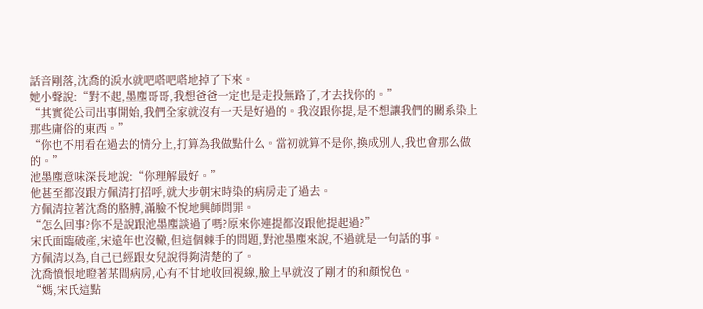話音剛落,沈喬的淚水就吧嗒吧嗒地掉了下來。
她小聲說:“對不起,墨塵哥哥,我想爸爸一定也是走投無路了,才去找你的。”
“其實從公司出事開始,我們全家就沒有一天是好過的。我沒跟你提,是不想讓我們的關系染上那些庸俗的東西。”
“你也不用看在過去的情分上,打算為我做點什么。當初就算不是你,換成別人,我也會那么做的。”
池墨塵意味深長地說:“你理解最好。”
他甚至都沒跟方佩清打招呼,就大步朝宋時染的病房走了過去。
方佩清拉著沈喬的胳膊,滿臉不悅地興師問罪。
“怎么回事?你不是說跟池墨塵談過了嗎?原來你連提都沒跟他提起過?”
宋氏面臨破產,宋遠年也沒轍,但這個棘手的問題,對池墨塵來說,不過就是一句話的事。
方佩清以為,自己已經跟女兒說得夠清楚的了。
沈喬憤恨地瞪著某間病房,心有不甘地收回視線,臉上早就沒了剛才的和顏悅色。
“媽,宋氏這點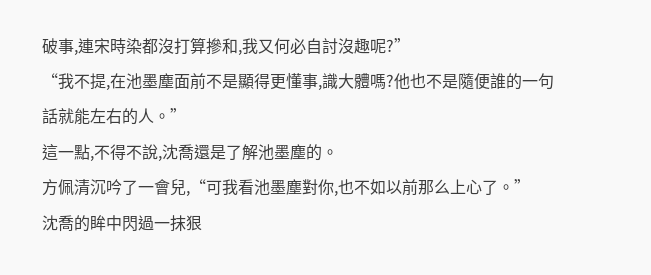破事,連宋時染都沒打算摻和,我又何必自討沒趣呢?”
“我不提,在池墨塵面前不是顯得更懂事,識大體嗎?他也不是隨便誰的一句話就能左右的人。”
這一點,不得不說,沈喬還是了解池墨塵的。
方佩清沉吟了一會兒,“可我看池墨塵對你,也不如以前那么上心了。”
沈喬的眸中閃過一抹狠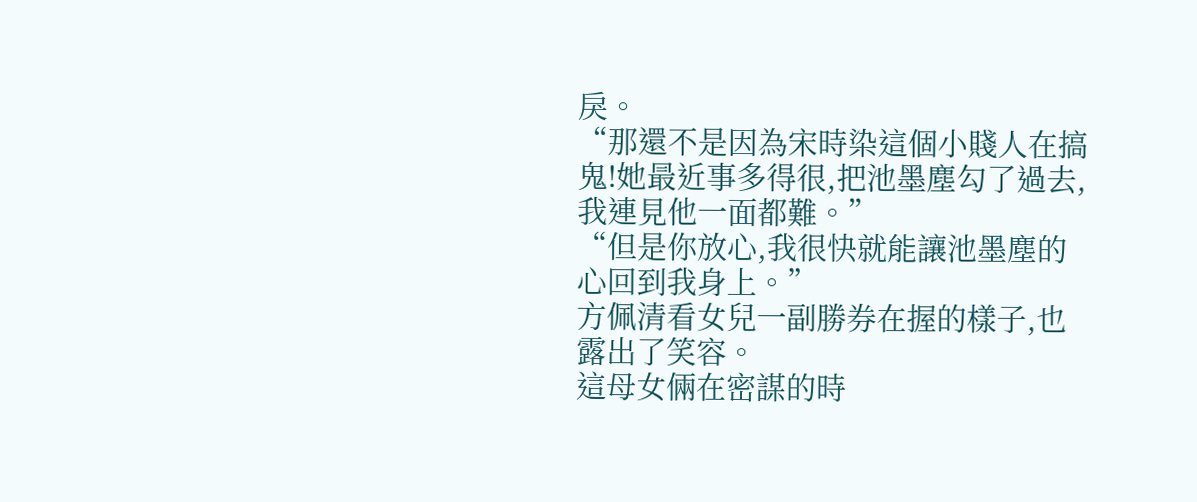戾。
“那還不是因為宋時染這個小賤人在搞鬼!她最近事多得很,把池墨塵勾了過去,我連見他一面都難。”
“但是你放心,我很快就能讓池墨塵的心回到我身上。”
方佩清看女兒一副勝券在握的樣子,也露出了笑容。
這母女倆在密謀的時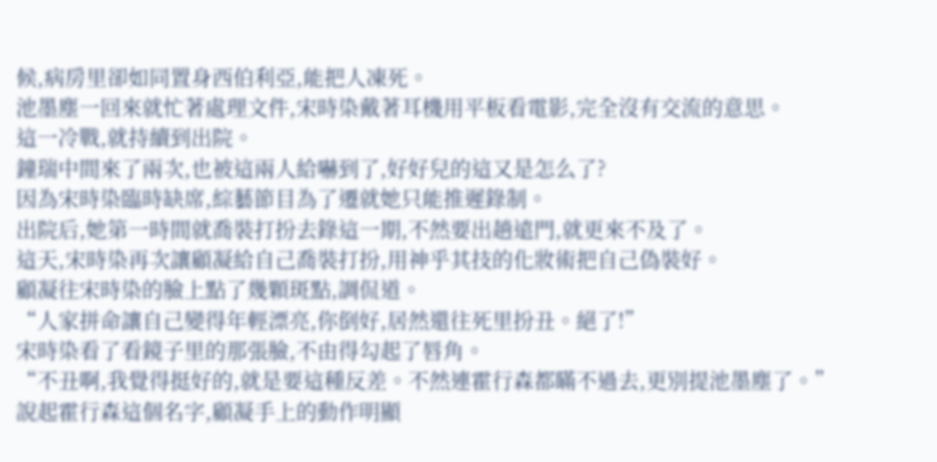候,病房里卻如同置身西伯利亞,能把人凍死。
池墨塵一回來就忙著處理文件,宋時染戴著耳機用平板看電影,完全沒有交流的意思。
這一冷戰,就持續到出院。
鐘瑞中間來了兩次,也被這兩人給嚇到了,好好兒的這又是怎么了?
因為宋時染臨時缺席,綜藝節目為了遷就她只能推遲錄制。
出院后,她第一時間就喬裝打扮去錄這一期,不然要出趟遠門,就更來不及了。
這天,宋時染再次讓顧凝給自己喬裝打扮,用神乎其技的化妝術把自己偽裝好。
顧凝往宋時染的臉上點了幾顆斑點,調侃道。
“人家拼命讓自己變得年輕漂亮,你倒好,居然還往死里扮丑。絕了!”
宋時染看了看鏡子里的那張臉,不由得勾起了唇角。
“不丑啊,我覺得挺好的,就是要這種反差。不然連霍行森都瞞不過去,更別提池墨塵了。”
說起霍行森這個名字,顧凝手上的動作明顯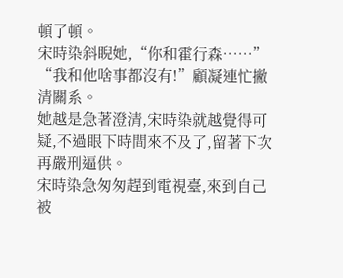頓了頓。
宋時染斜睨她,“你和霍行森……”
“我和他啥事都沒有!”顧凝連忙撇清關系。
她越是急著澄清,宋時染就越覺得可疑,不過眼下時間來不及了,留著下次再嚴刑逼供。
宋時染急匆匆趕到電視臺,來到自己被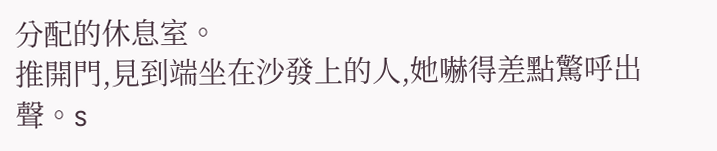分配的休息室。
推開門,見到端坐在沙發上的人,她嚇得差點驚呼出聲。s